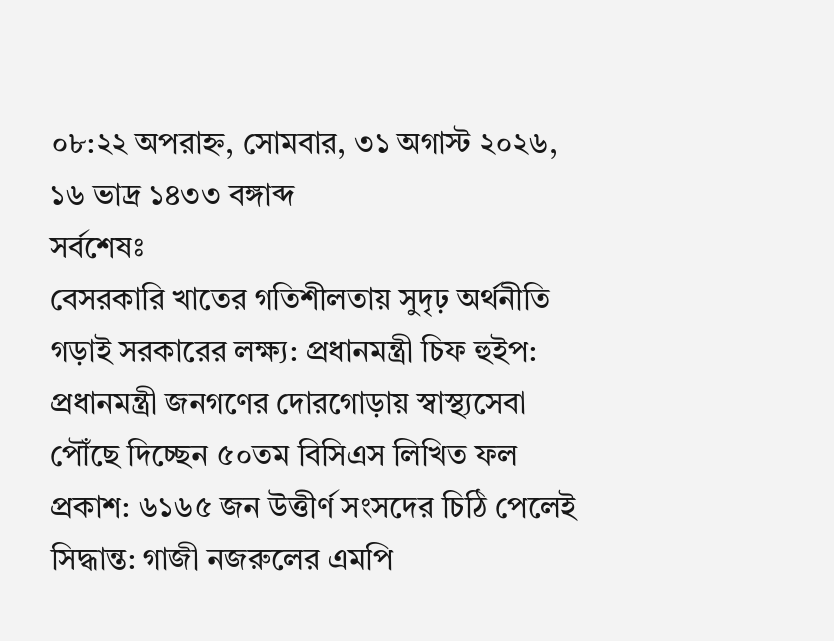০৮:২২ অপরাহ্ন, সোমবার, ৩১ অগাস্ট ২০২৬, ১৬ ভাদ্র ১৪৩৩ বঙ্গাব্দ
সর্বশেষঃ
বেসরকারি খাতের গতিশীলতায় সুদৃঢ় অর্থনীতি গড়াই সরকারের লক্ষ্য: প্রধানমন্ত্রী চিফ হুইপ: প্রধানমন্ত্রী জনগণের দোরগোড়ায় স্বাস্থ্যসেবা পৌঁছে দিচ্ছেন ৫০তম বিসিএস লিখিত ফল প্রকাশ: ৬১৬৫ জন উত্তীর্ণ সংসদের চিঠি পেলেই সিদ্ধান্ত: গাজী নজরুলের এমপি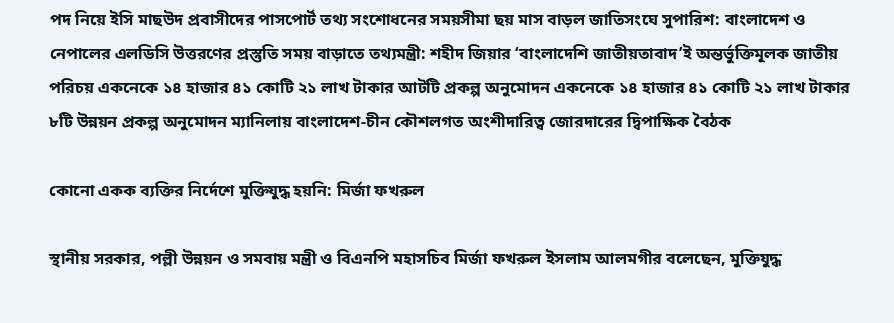পদ নিয়ে ইসি মাছউদ প্রবাসীদের পাসপোর্ট তথ্য সংশোধনের সময়সীমা ছয় মাস বাড়ল জাতিসংঘে সুপারিশ: বাংলাদেশ ও নেপালের এলডিসি উত্তরণের প্রস্তুতি সময় বাড়াতে তথ্যমন্ত্রী: শহীদ জিয়ার ‘বাংলাদেশি জাতীয়তাবাদ’ই অন্তর্ভুক্তিমূলক জাতীয় পরিচয় একনেকে ১৪ হাজার ৪১ কোটি ২১ লাখ টাকার আটটি প্রকল্প অনুমোদন একনেকে ১৪ হাজার ৪১ কোটি ২১ লাখ টাকার ৮টি উন্নয়ন প্রকল্প অনুমোদন ম্যানিলায় বাংলাদেশ-চীন কৌশলগত অংশীদারিত্ব জোরদারের দ্বিপাক্ষিক বৈঠক

কোনো একক ব্যক্তির নির্দেশে মুক্তিযুদ্ধ হয়নি: মির্জা ফখরুল

স্থানীয় সরকার, পল্লী উন্নয়ন ও সমবায় মন্ত্রী ও বিএনপি মহাসচিব মির্জা ফখরুল ইসলাম আলমগীর বলেছেন, মুক্তিযুদ্ধ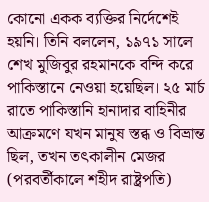কোনো একক ব্যক্তির নির্দেশেই হয়নি। তিনি বললেন, ১৯৭১ সালে শেখ মুজিবুর রহমানকে বন্দি করে পাকিস্তানে নেওয়া হয়েছিল। ২৫ মার্চ রাতে পাকিস্তানি হানাদার বাহিনীর আক্রমণে যখন মানুষ স্তব্ধ ও বিভ্রান্ত ছিল, তখন তৎকালীন মেজর (পরবর্তীকালে শহীদ রাষ্ট্রপতি)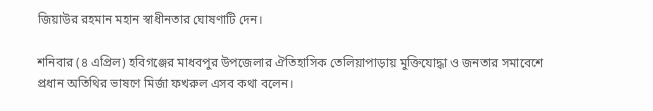জিয়াউর রহমান মহান স্বাধীনতার ঘোষণাটি দেন।

শনিবার (৪ এপ্রিল) হবিগঞ্জের মাধবপুর উপজেলার ঐতিহাসিক তেলিয়াপাড়ায় মুক্তিযোদ্ধা ও জনতার সমাবেশে প্রধান অতিথির ভাষণে মির্জা ফখরুল এসব কথা বলেন।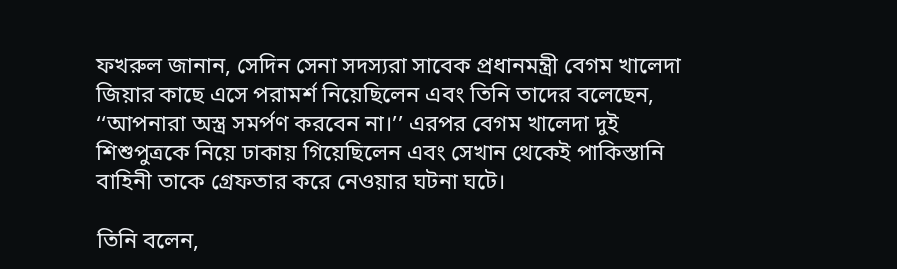ফখরুল জানান, সেদিন সেনা সদস্যরা সাবেক প্রধানমন্ত্রী বেগম খালেদা জিয়ার কাছে এসে পরামর্শ নিয়েছিলেন এবং তিনি তাদের বলেছেন, ‘‘আপনারা অস্ত্র সমর্পণ করবেন না।’’ এরপর বেগম খালেদা দুই শিশুপুত্রকে নিয়ে ঢাকায় গিয়েছিলেন এবং সেখান থেকেই পাকিস্তানি বাহিনী তাকে গ্রেফতার করে নেওয়ার ঘটনা ঘটে।

তিনি বলেন,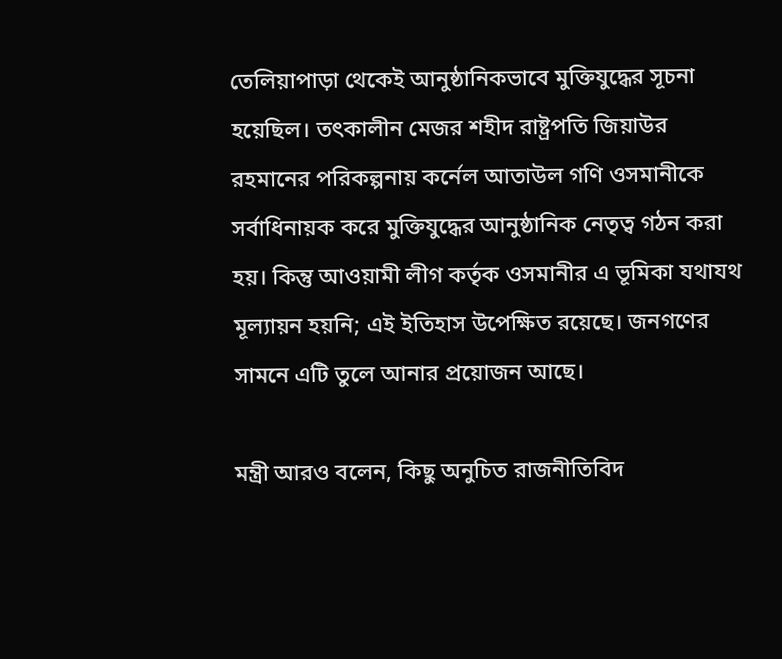তেলিয়াপাড়া থেকেই আনুষ্ঠানিকভাবে মুক্তিযুদ্ধের সূচনা হয়েছিল। তৎকালীন মেজর শহীদ রাষ্ট্রপতি জিয়াউর রহমানের পরিকল্পনায় কর্নেল আতাউল গণি ওসমানীকে সর্বাধিনায়ক করে মুক্তিযুদ্ধের আনুষ্ঠানিক নেতৃত্ব গঠন করা হয়। কিন্তু আওয়ামী লীগ কর্তৃক ওসমানীর এ ভূমিকা যথাযথ মূল্যায়ন হয়নি; এই ইতিহাস উপেক্ষিত রয়েছে। জনগণের সামনে এটি তুলে আনার প্রয়োজন আছে।

মন্ত্রী আরও বলেন, কিছু অনুচিত রাজনীতিবিদ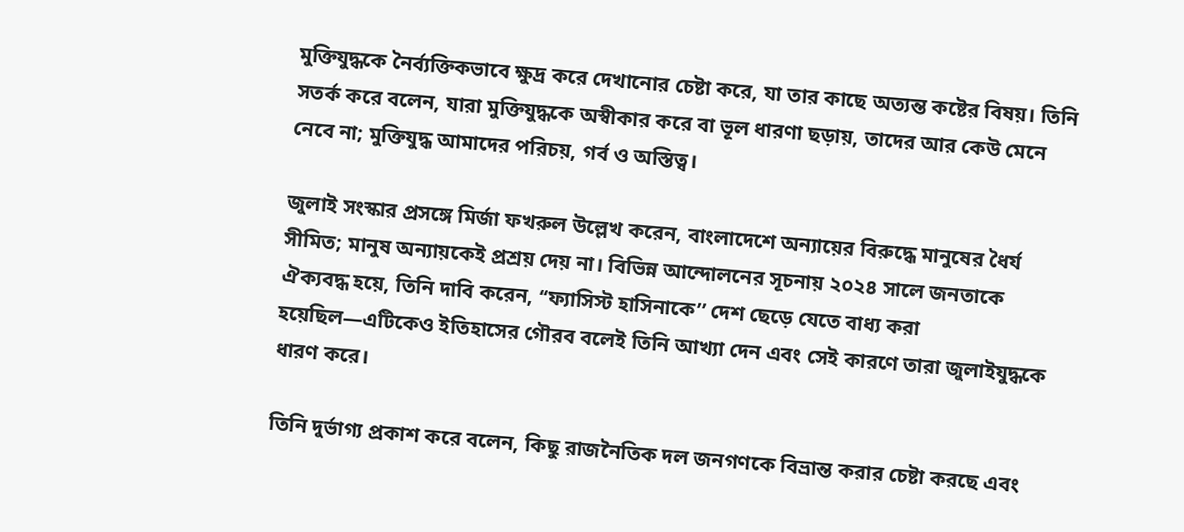মুক্তিযুদ্ধকে নৈর্ব্যক্তিকভাবে ক্ষুদ্র করে দেখানোর চেষ্টা করে, যা তার কাছে অত্যন্ত কষ্টের বিষয়। তিনি সতর্ক করে বলেন, যারা মুক্তিযুদ্ধকে অস্বীকার করে বা ভূল ধারণা ছড়ায়, তাদের আর কেউ মেনে নেবে না; মুক্তিযুদ্ধ আমাদের পরিচয়, গর্ব ও অস্তিত্ব।

জুলাই সংস্কার প্রসঙ্গে মির্জা ফখরুল উল্লেখ করেন, বাংলাদেশে অন্যায়ের বিরুদ্ধে মানুষের ধৈর্য সীমিত; মানুষ অন্যায়কেই প্রশ্রয় দেয় না। বিভিন্ন আন্দোলনের সূচনায় ২০২৪ সালে জনতাকে ঐক্যবদ্ধ হয়ে, তিনি দাবি করেন, ‘‘ফ্যাসিস্ট হাসিনাকে’’ দেশ ছেড়ে যেতে বাধ্য করা হয়েছিল—এটিকেও ইতিহাসের গৌরব বলেই তিনি আখ্যা দেন এবং সেই কারণে তারা জুলাইযুদ্ধকে ধারণ করে।

তিনি দুর্ভাগ্য প্রকাশ করে বলেন, কিছু রাজনৈতিক দল জনগণকে বিভ্রান্ত করার চেষ্টা করছে এবং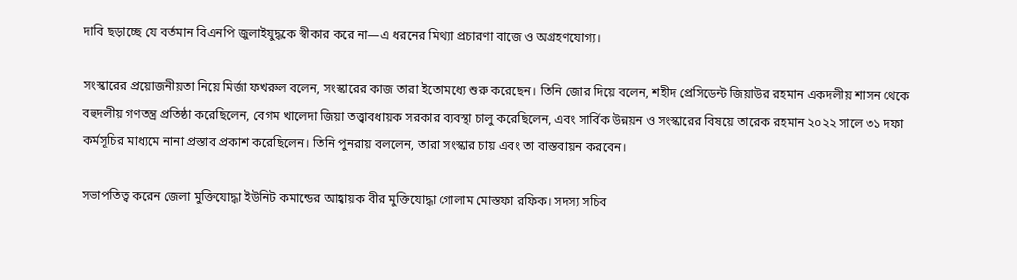দাবি ছড়াচ্ছে যে বর্তমান বিএনপি জুলাইযুদ্ধকে স্বীকার করে না—এ ধরনের মিথ্যা প্রচারণা বাজে ও অগ্রহণযোগ্য।

সংস্কারের প্রয়োজনীয়তা নিয়ে মির্জা ফখরুল বলেন, সংস্কারের কাজ তারা ইতোমধ্যে শুরু করেছেন। তিনি জোর দিয়ে বলেন, শহীদ প্রেসিডেন্ট জিয়াউর রহমান একদলীয় শাসন থেকে বহুদলীয় গণতন্ত্র প্রতিষ্ঠা করেছিলেন, বেগম খালেদা জিয়া তত্ত্বাবধায়ক সরকার ব্যবস্থা চালু করেছিলেন, এবং সার্বিক উন্নয়ন ও সংস্কারের বিষয়ে তারেক রহমান ২০২২ সালে ৩১ দফা কর্মসূচির মাধ্যমে নানা প্রস্তাব প্রকাশ করেছিলেন। তিনি পুনরায় বললেন, তারা সংস্কার চায় এবং তা বাস্তবায়ন করবেন।

সভাপতিত্ব করেন জেলা মুক্তিযোদ্ধা ইউনিট কমান্ডের আহ্বায়ক বীর মুক্তিযোদ্ধা গোলাম মোস্তফা রফিক। সদস্য সচিব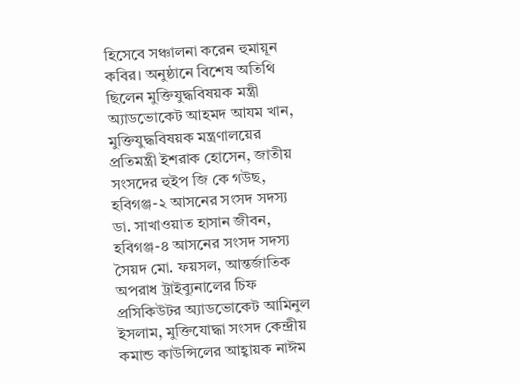হিসেবে সঞ্চালনা করেন হুমায়ূন কবির। অনুষ্ঠানে বিশেষ অতিথি ছিলেন মুক্তিযুদ্ধবিষয়ক মন্ত্রী অ্যাডভোকেট আহমদ আযম খান, মুক্তিযুদ্ধবিষয়ক মন্ত্রণালয়ের প্রতিমন্ত্রী ইশরাক হোসেন, জাতীয় সংসদের হুইপ জি কে গউছ, হবিগঞ্জ-২ আসনের সংসদ সদস্য ডা. সাখাওয়াত হাসান জীবন, হবিগঞ্জ-৪ আসনের সংসদ সদস্য সৈয়দ মো. ফয়সল, আন্তর্জাতিক অপরাধ ট্রাইব্যুনালের চিফ প্রসিকিউটর অ্যাডভোকেট আমিনুল ইসলাম, মুক্তিযোদ্ধা সংসদ কেন্দ্রীয় কমান্ড কাউন্সিলের আহ্বায়ক নাঈম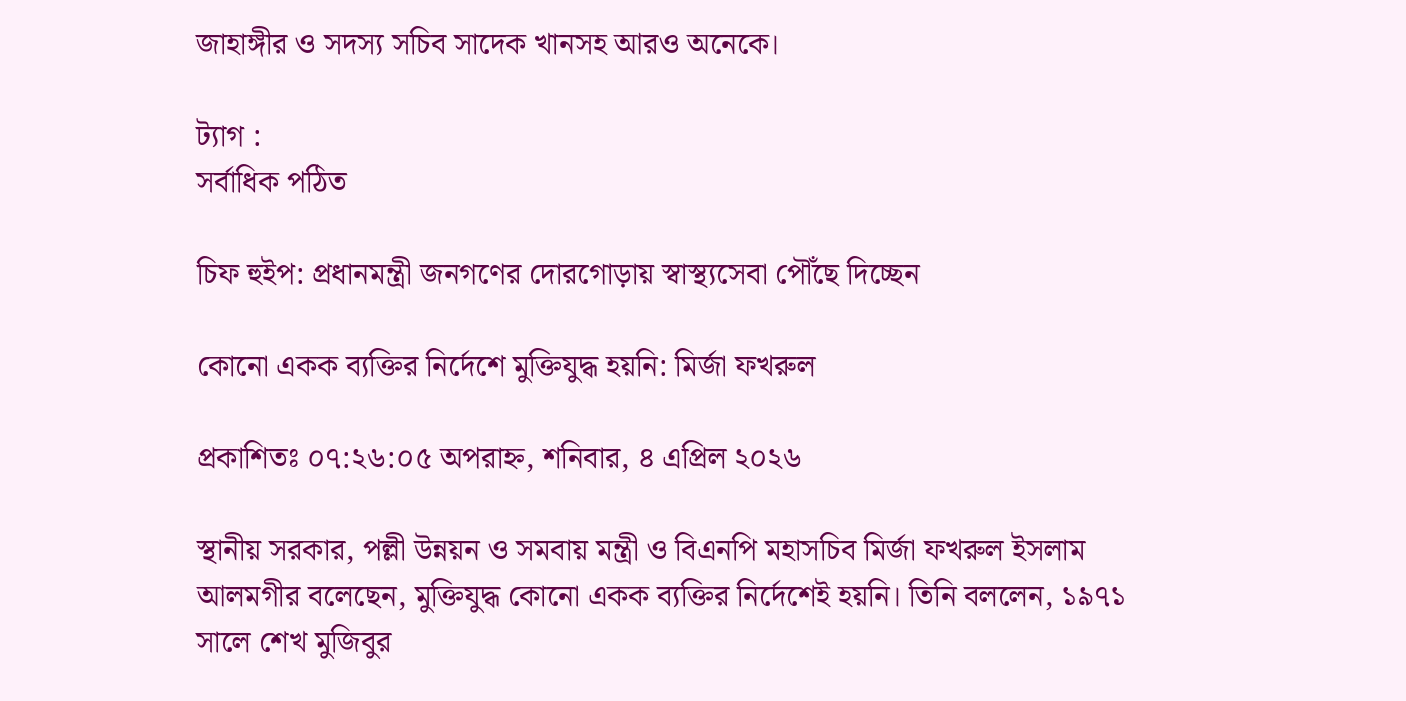জাহাঙ্গীর ও সদস্য সচিব সাদেক খানসহ আরও অনেকে।

ট্যাগ :
সর্বাধিক পঠিত

চিফ হুইপ: প্রধানমন্ত্রী জনগণের দোরগোড়ায় স্বাস্থ্যসেবা পৌঁছে দিচ্ছেন

কোনো একক ব্যক্তির নির্দেশে মুক্তিযুদ্ধ হয়নি: মির্জা ফখরুল

প্রকাশিতঃ ০৭:২৬:০৫ অপরাহ্ন, শনিবার, ৪ এপ্রিল ২০২৬

স্থানীয় সরকার, পল্লী উন্নয়ন ও সমবায় মন্ত্রী ও বিএনপি মহাসচিব মির্জা ফখরুল ইসলাম আলমগীর বলেছেন, মুক্তিযুদ্ধ কোনো একক ব্যক্তির নির্দেশেই হয়নি। তিনি বললেন, ১৯৭১ সালে শেখ মুজিবুর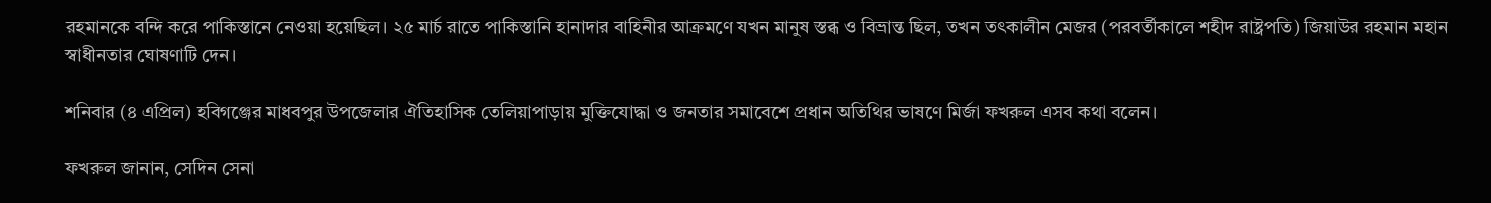রহমানকে বন্দি করে পাকিস্তানে নেওয়া হয়েছিল। ২৫ মার্চ রাতে পাকিস্তানি হানাদার বাহিনীর আক্রমণে যখন মানুষ স্তব্ধ ও বিভ্রান্ত ছিল, তখন তৎকালীন মেজর (পরবর্তীকালে শহীদ রাষ্ট্রপতি) জিয়াউর রহমান মহান স্বাধীনতার ঘোষণাটি দেন।

শনিবার (৪ এপ্রিল) হবিগঞ্জের মাধবপুর উপজেলার ঐতিহাসিক তেলিয়াপাড়ায় মুক্তিযোদ্ধা ও জনতার সমাবেশে প্রধান অতিথির ভাষণে মির্জা ফখরুল এসব কথা বলেন।

ফখরুল জানান, সেদিন সেনা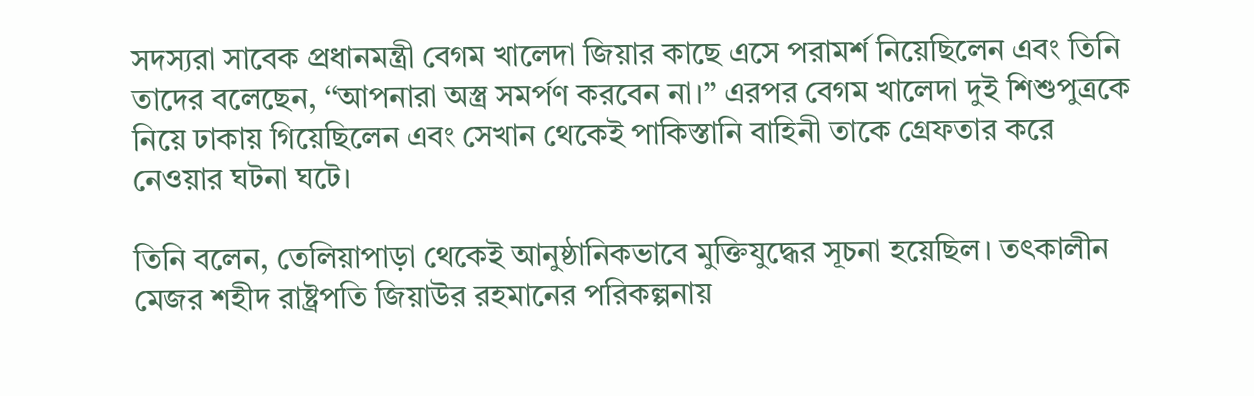সদস্যরা সাবেক প্রধানমন্ত্রী বেগম খালেদা জিয়ার কাছে এসে পরামর্শ নিয়েছিলেন এবং তিনি তাদের বলেছেন, ‘‘আপনারা অস্ত্র সমর্পণ করবেন না।’’ এরপর বেগম খালেদা দুই শিশুপুত্রকে নিয়ে ঢাকায় গিয়েছিলেন এবং সেখান থেকেই পাকিস্তানি বাহিনী তাকে গ্রেফতার করে নেওয়ার ঘটনা ঘটে।

তিনি বলেন, তেলিয়াপাড়া থেকেই আনুষ্ঠানিকভাবে মুক্তিযুদ্ধের সূচনা হয়েছিল। তৎকালীন মেজর শহীদ রাষ্ট্রপতি জিয়াউর রহমানের পরিকল্পনায়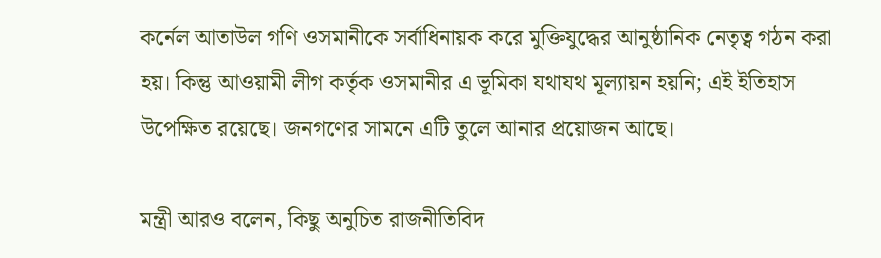কর্নেল আতাউল গণি ওসমানীকে সর্বাধিনায়ক করে মুক্তিযুদ্ধের আনুষ্ঠানিক নেতৃত্ব গঠন করা হয়। কিন্তু আওয়ামী লীগ কর্তৃক ওসমানীর এ ভূমিকা যথাযথ মূল্যায়ন হয়নি; এই ইতিহাস উপেক্ষিত রয়েছে। জনগণের সামনে এটি তুলে আনার প্রয়োজন আছে।

মন্ত্রী আরও বলেন, কিছু অনুচিত রাজনীতিবিদ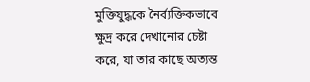মুক্তিযুদ্ধকে নৈর্ব্যক্তিকভাবে ক্ষুদ্র করে দেখানোর চেষ্টা করে, যা তার কাছে অত্যন্ত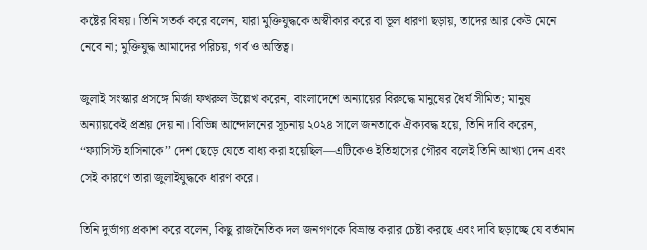কষ্টের বিষয়। তিনি সতর্ক করে বলেন, যারা মুক্তিযুদ্ধকে অস্বীকার করে বা ভূল ধারণা ছড়ায়, তাদের আর কেউ মেনে নেবে না; মুক্তিযুদ্ধ আমাদের পরিচয়, গর্ব ও অস্তিত্ব।

জুলাই সংস্কার প্রসঙ্গে মির্জা ফখরুল উল্লেখ করেন, বাংলাদেশে অন্যায়ের বিরুদ্ধে মানুষের ধৈর্য সীমিত; মানুষ অন্যায়কেই প্রশ্রয় দেয় না। বিভিন্ন আন্দোলনের সূচনায় ২০২৪ সালে জনতাকে ঐক্যবদ্ধ হয়ে, তিনি দাবি করেন, ‘‘ফ্যাসিস্ট হাসিনাকে’’ দেশ ছেড়ে যেতে বাধ্য করা হয়েছিল—এটিকেও ইতিহাসের গৌরব বলেই তিনি আখ্যা দেন এবং সেই কারণে তারা জুলাইযুদ্ধকে ধারণ করে।

তিনি দুর্ভাগ্য প্রকাশ করে বলেন, কিছু রাজনৈতিক দল জনগণকে বিভ্রান্ত করার চেষ্টা করছে এবং দাবি ছড়াচ্ছে যে বর্তমান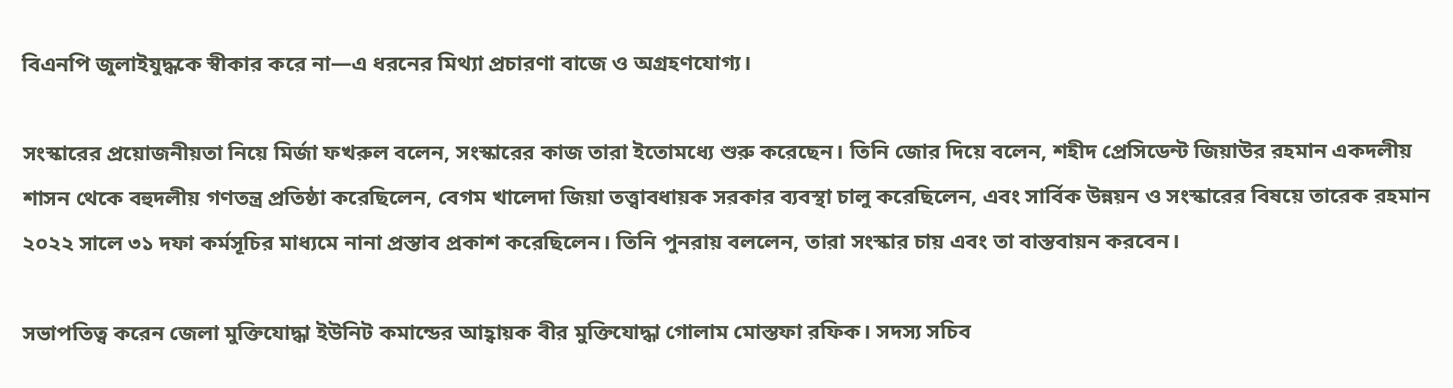বিএনপি জুলাইযুদ্ধকে স্বীকার করে না—এ ধরনের মিথ্যা প্রচারণা বাজে ও অগ্রহণযোগ্য।

সংস্কারের প্রয়োজনীয়তা নিয়ে মির্জা ফখরুল বলেন, সংস্কারের কাজ তারা ইতোমধ্যে শুরু করেছেন। তিনি জোর দিয়ে বলেন, শহীদ প্রেসিডেন্ট জিয়াউর রহমান একদলীয় শাসন থেকে বহুদলীয় গণতন্ত্র প্রতিষ্ঠা করেছিলেন, বেগম খালেদা জিয়া তত্ত্বাবধায়ক সরকার ব্যবস্থা চালু করেছিলেন, এবং সার্বিক উন্নয়ন ও সংস্কারের বিষয়ে তারেক রহমান ২০২২ সালে ৩১ দফা কর্মসূচির মাধ্যমে নানা প্রস্তাব প্রকাশ করেছিলেন। তিনি পুনরায় বললেন, তারা সংস্কার চায় এবং তা বাস্তবায়ন করবেন।

সভাপতিত্ব করেন জেলা মুক্তিযোদ্ধা ইউনিট কমান্ডের আহ্বায়ক বীর মুক্তিযোদ্ধা গোলাম মোস্তফা রফিক। সদস্য সচিব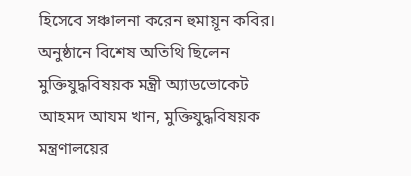হিসেবে সঞ্চালনা করেন হুমায়ূন কবির। অনুষ্ঠানে বিশেষ অতিথি ছিলেন মুক্তিযুদ্ধবিষয়ক মন্ত্রী অ্যাডভোকেট আহমদ আযম খান, মুক্তিযুদ্ধবিষয়ক মন্ত্রণালয়ের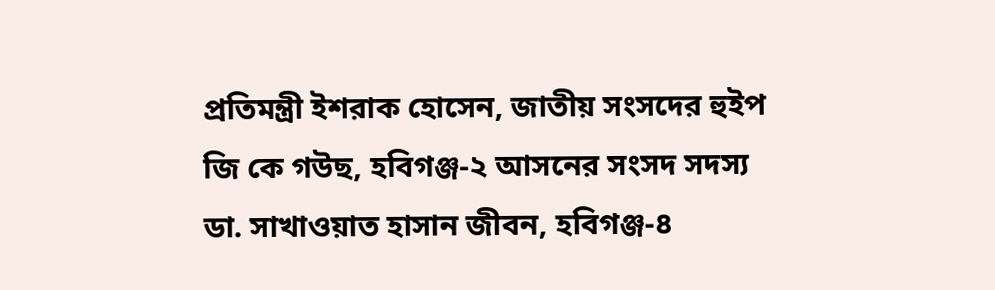প্রতিমন্ত্রী ইশরাক হোসেন, জাতীয় সংসদের হুইপ জি কে গউছ, হবিগঞ্জ-২ আসনের সংসদ সদস্য ডা. সাখাওয়াত হাসান জীবন, হবিগঞ্জ-৪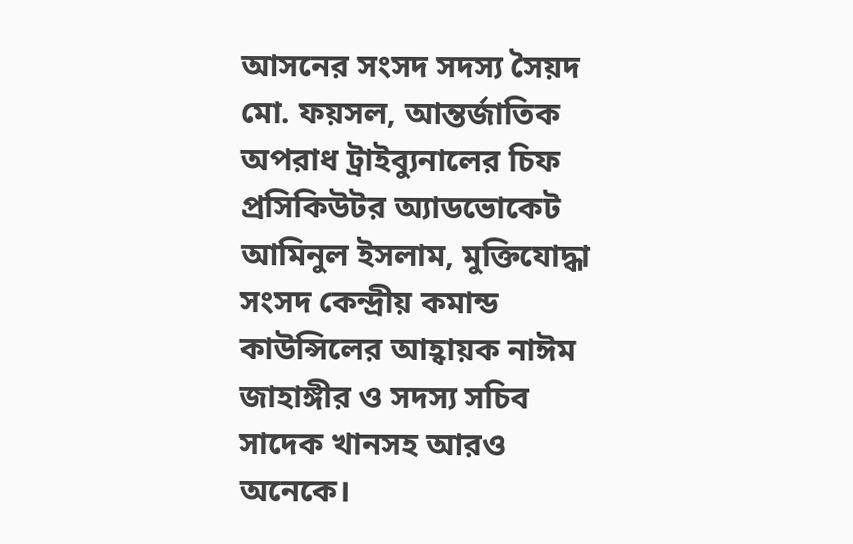আসনের সংসদ সদস্য সৈয়দ মো. ফয়সল, আন্তর্জাতিক অপরাধ ট্রাইব্যুনালের চিফ প্রসিকিউটর অ্যাডভোকেট আমিনুল ইসলাম, মুক্তিযোদ্ধা সংসদ কেন্দ্রীয় কমান্ড কাউন্সিলের আহ্বায়ক নাঈম জাহাঙ্গীর ও সদস্য সচিব সাদেক খানসহ আরও অনেকে।